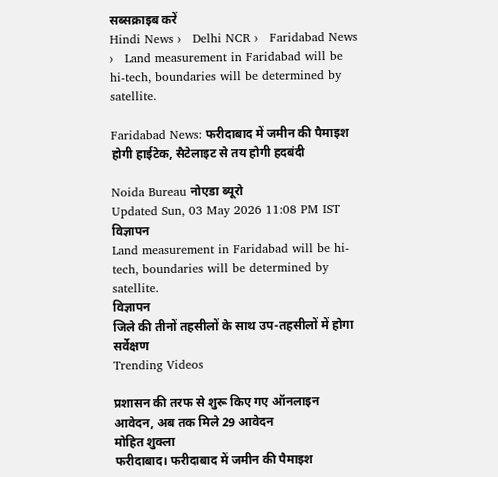सब्सक्राइब करें
Hindi News ›   Delhi NCR ›   Faridabad News ›   Land measurement in Faridabad will be hi-tech, boundaries will be determined by satellite.

Faridabad News: फरीदाबाद में जमीन की पैमाइश होगी हाईटेक, सैटेलाइट से तय होगी हदबंदी

Noida Bureau नोएडा ब्यूरो
Updated Sun, 03 May 2026 11:08 PM IST
विज्ञापन
Land measurement in Faridabad will be hi-tech, boundaries will be determined by satellite.
विज्ञापन
जिले की तीनों तहसीलों के साथ उप-तहसीलों में होगा सर्वेक्षण
Trending Videos

प्रशासन की तरफ से शुरू किए गए ऑनलाइन आवेदन, अब तक मिले 29 आवेदन
मोहित शुक्ला
फरीदाबाद। फरीदाबाद में जमीन की पैमाइश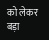को लेकर बड़ा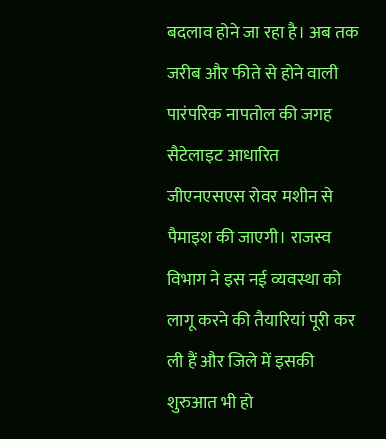बदलाव होने जा रहा है। अब तक जरीब और फीते से होने वाली पारंपरिक नापतोल की जगह सैटेलाइट आधारित जीएनएसएस रोवर मशीन से पैमाइश की जाएगी। राजस्व विभाग ने इस नई व्यवस्था को लागू करने की तैयारियां पूरी कर ली हैं और जिले में इसकी शुरुआत भी हो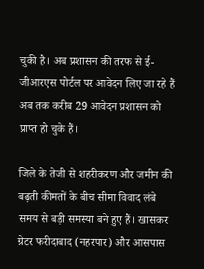चुकी है। अब प्रशासन की तरफ से ई-जीआरएस पोर्टल पर आवेदन लिए जा रहे हैं अब तक करीब 29 आवेदन प्रशासन को प्राप्त हो चुके हैं।

जिले के तेजी से शहरीकरण और जमीन की बढ़ती कीमतों के बीच सीमा विवाद लंबे समय से बड़ी समस्या बने हुए हैं। खासकर ग्रेटर फरीदाबाद (नहरपार) और आसपास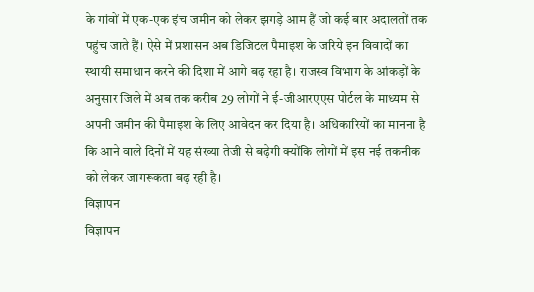के गांवों में एक-एक इंच जमीन को लेकर झगड़े आम हैं जो कई बार अदालतों तक पहुंच जाते हैं। ऐसे में प्रशासन अब डिजिटल पैमाइश के जरिये इन विवादों का स्थायी समाधान करने की दिशा में आगे बढ़ रहा है। राजस्व विभाग के आंकड़ों के अनुसार जिले में अब तक करीब 29 लोगों ने ई-जीआरएएस पोर्टल के माध्यम से अपनी जमीन की पैमाइश के लिए आवेदन कर दिया है। अधिकारियों का मानना है कि आने वाले दिनों में यह संख्या तेजी से बढ़ेगी क्योंकि लोगों में इस नई तकनीक को लेकर जागरूकता बढ़ रही है।
विज्ञापन
विज्ञापन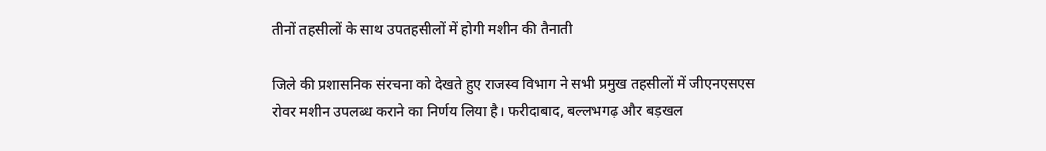तीनों तहसीलों के साथ उपतहसीलों में होगी मशीन की तैनाती

जिले की प्रशासनिक संरचना को देखते हुए राजस्व विभाग ने सभी प्रमुख तहसीलों में जीएनएसएस रोवर मशीन उपलब्ध कराने का निर्णय लिया है। फरीदाबाद, बल्लभगढ़ और बड़खल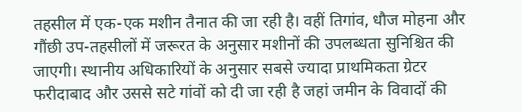तहसील में एक-एक मशीन तैनात की जा रही है। वहीं तिगांव, धौज मोहना और गौंछी उप-तहसीलों में जरूरत के अनुसार मशीनों की उपलब्धता सुनिश्चित की जाएगी। स्थानीय अधिकारियों के अनुसार सबसे ज्यादा प्राथमिकता ग्रेटर फरीदाबाद और उससे सटे गांवों को दी जा रही है जहां जमीन के विवादों की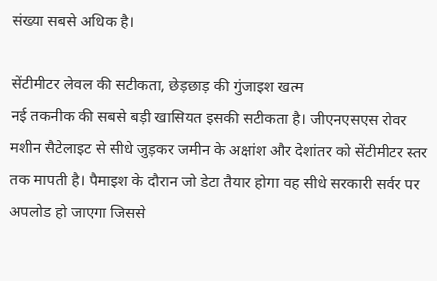संख्या सबसे अधिक है।

सेंटीमीटर लेवल की सटीकता, छेड़छाड़ की गुंजाइश खत्म
नई तकनीक की सबसे बड़ी खासियत इसकी सटीकता है। जीएनएसएस रोवर मशीन सैटेलाइट से सीधे जुड़कर जमीन के अक्षांश और देशांतर को सेंटीमीटर स्तर तक मापती है। पैमाइश के दौरान जो डेटा तैयार होगा वह सीधे सरकारी सर्वर पर अपलोड हो जाएगा जिससे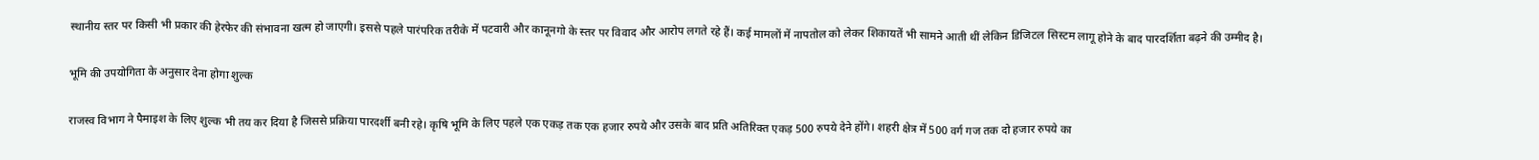स्थानीय स्तर पर किसी भी प्रकार की हेरफेर की संभावना खत्म हो जाएगी। इससे पहले पारंपरिक तरीके में पटवारी और कानूनगो के स्तर पर विवाद और आरोप लगते रहे हैं। कई मामलों में नापतोल को लेकर शिकायतें भी सामने आती थीं लेकिन डिजिटल सिस्टम लागू होने के बाद पारदर्शिता बढ़ने की उम्मीद है।

भूमि की उपयोगिता के अनुसार देना होगा शुल्क

राजस्व विभाग ने पैमाइश के लिए शुल्क भी तय कर दिया है जिससे प्रक्रिया पारदर्शी बनी रहे। कृषि भूमि के लिए पहले एक एकड़ तक एक हजार रुपये और उसके बाद प्रति अतिरिक्त एकड़ 500 रुपये देने होंगे। शहरी क्षेत्र में 500 वर्ग गज तक दो हजार रुपये का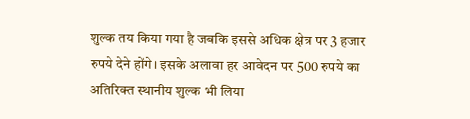शुल्क तय किया गया है जबकि इससे अधिक क्षेत्र पर 3 हजार रुपये देने होंगे। इसके अलावा हर आवेदन पर 500 रुपये का अतिरिक्त स्थानीय शुल्क भी लिया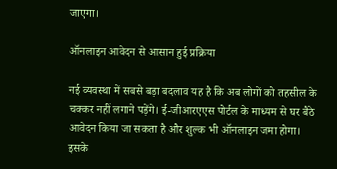जाएगा।

ऑनलाइन आवेदन से आसान हुई प्रक्रिया

नई व्यवस्था में सबसे बड़ा बदलाव यह है कि अब लोगों को तहसील के चक्कर नहीं लगाने पड़ेंगे। ई-जीआरएएस पोर्टल के माध्यम से घर बैठे आवेदन किया जा सकता है और शुल्क भी ऑनलाइन जमा होगा। इसके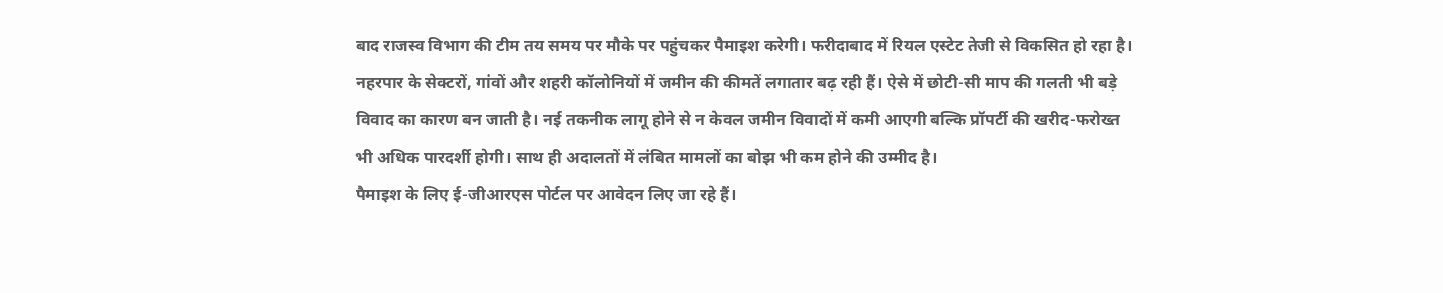बाद राजस्व विभाग की टीम तय समय पर मौके पर पहुंचकर पैमाइश करेगी। फरीदाबाद में रियल एस्टेट तेजी से विकसित हो रहा है। नहरपार के सेक्टरों, गांवों और शहरी कॉलोनियों में जमीन की कीमतें लगातार बढ़ रही हैं। ऐसे में छोटी-सी माप की गलती भी बड़े विवाद का कारण बन जाती है। नई तकनीक लागू होने से न केवल जमीन विवादों में कमी आएगी बल्कि प्रॉपर्टी की खरीद-फरोख्त भी अधिक पारदर्शी होगी। साथ ही अदालतों में लंबित मामलों का बोझ भी कम होने की उम्मीद है।
पैमाइश के लिए ई-जीआरएस पोर्टल पर आवेदन लिए जा रहे हैं।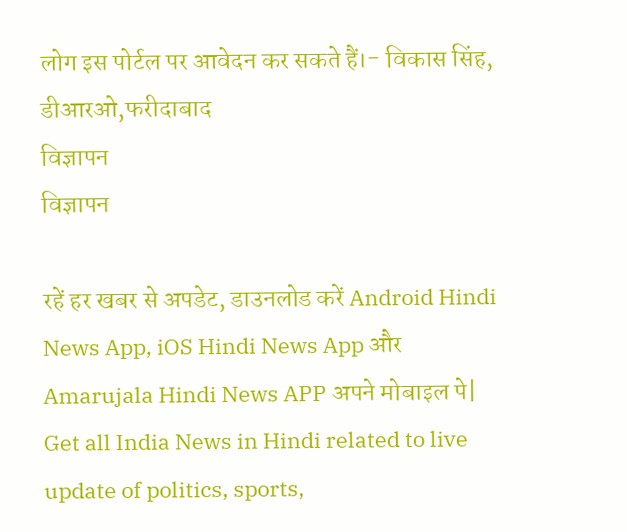लोग इस पोर्टल पर आवेदन कर सकते हैं।- विकास सिंह, डीआरओ,फरीदाबाद
विज्ञापन
विज्ञापन

रहें हर खबर से अपडेट, डाउनलोड करें Android Hindi News App, iOS Hindi News App और Amarujala Hindi News APP अपने मोबाइल पे|
Get all India News in Hindi related to live update of politics, sports,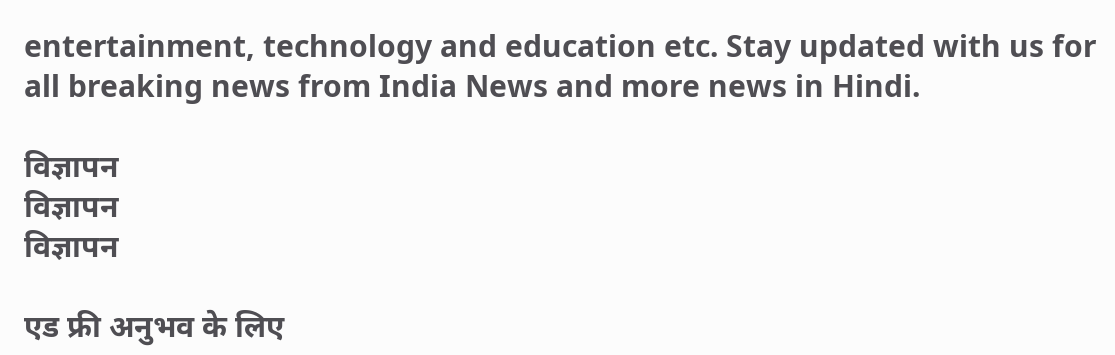entertainment, technology and education etc. Stay updated with us for all breaking news from India News and more news in Hindi.

विज्ञापन
विज्ञापन
विज्ञापन

एड फ्री अनुभव के लिए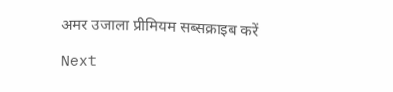अमर उजाला प्रीमियम सब्सक्राइब करें

Next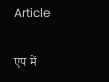Article

एप में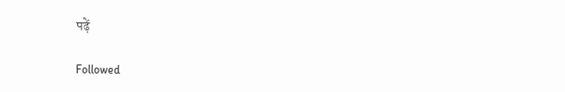पढ़ें

Followed